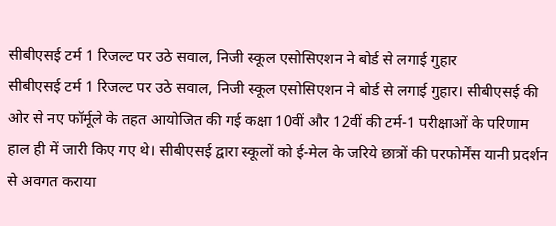सीबीएसई टर्म 1 रिजल्ट पर उठे सवाल, निजी स्कूल एसोसिएशन ने बोर्ड से लगाई गुहार
सीबीएसई टर्म 1 रिजल्ट पर उठे सवाल, निजी स्कूल एसोसिएशन ने बोर्ड से लगाई गुहार। सीबीएसई की ओर से नए फॉर्मूले के तहत आयोजित की गई कक्षा 10वीं और 12वीं की टर्म-1 परीक्षाओं के परिणाम हाल ही में जारी किए गए थे। सीबीएसई द्वारा स्कूलों को ई-मेल के जरिये छात्रों की परफोर्मेंस यानी प्रदर्शन से अवगत कराया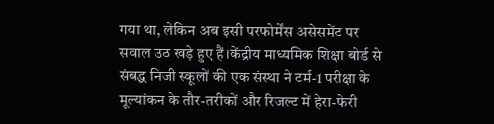गया था, लेकिन अब इसी परफोर्मेंस असेसमेंट पर सवाल उठ खड़े हुए हैं।केंद्रीय माध्यमिक शिक्षा बोर्ड से संबद्ध निजी स्कूलों की एक संस्था ने टर्म-1 परीक्षा के मूल्यांकन के तौर-तरीकों और रिजल्ट में हेरा-फेरी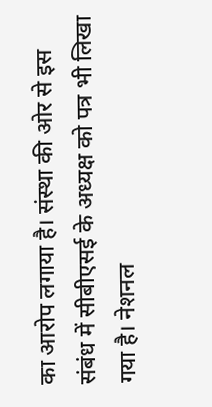का आरोप लगाया है। संस्था की ओर से इस संबंध में सीबीएसई के अध्यक्ष को पत्र भी लिखा गया है। नेशनल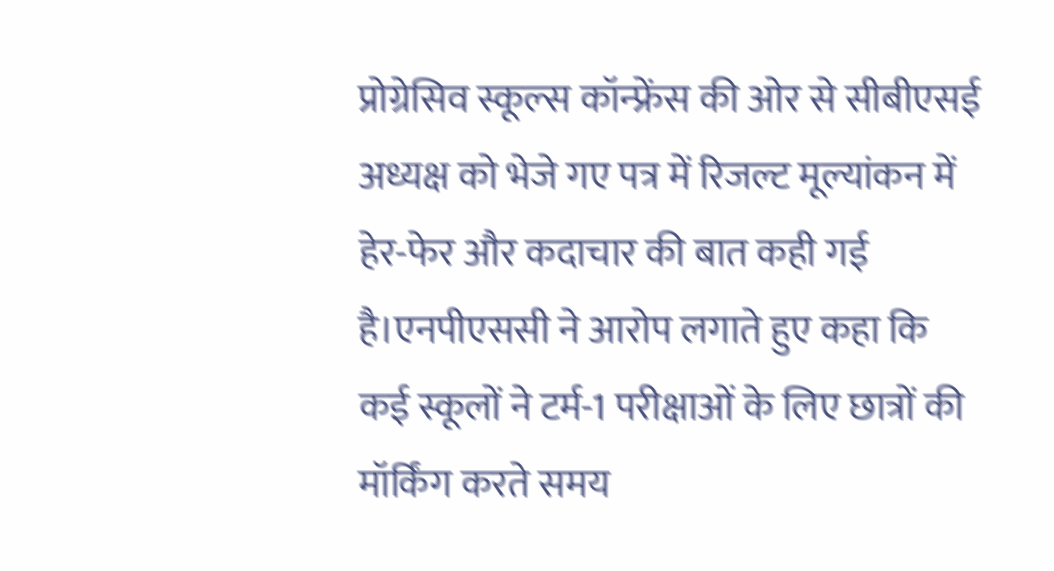प्रोग्रेसिव स्कूल्स कॉन्फ्रेंस की ओर से सीबीएसई अध्यक्ष को भेजे गए पत्र में रिजल्ट मूल्यांकन में हेर-फेर और कदाचार की बात कही गई है।एनपीएससी ने आरोप लगाते हुए कहा कि कई स्कूलों ने टर्म-1 परीक्षाओं के लिए छात्रों की मॉर्किंग करते समय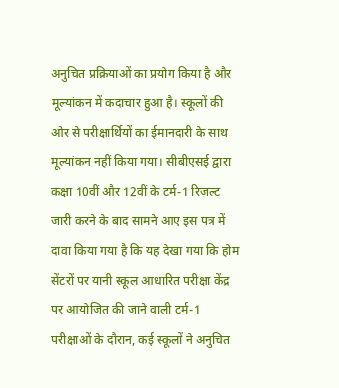अनुचित प्रक्रियाओं का प्रयोग किया है और मूल्यांकन में कदाचार हुआ है। स्कूलों की ओर से परीक्षार्थियों का ईमानदारी के साथ मूल्यांकन नहीं किया गया। सीबीएसई द्वारा कक्षा 10वीं और 12वीं के टर्म-1 रिजल्ट जारी करने के बाद सामने आए इस पत्र में दावा किया गया है कि यह देखा गया कि होम सेंटरों पर यानी स्कूल आधारित परीक्षा केंद्र पर आयोजित की जाने वाली टर्म-1 परीक्षाओं के दौरान, कई स्कूलों ने अनुचित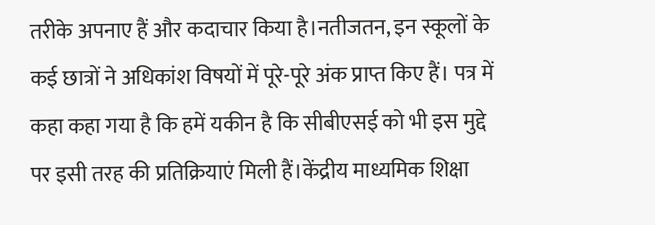तरीके अपनाए हैं और कदाचार किया है।नतीजतन, इन स्कूलों के कई छात्रों ने अधिकांश विषयों में पूरे-पूरे अंक प्राप्त किए हैं। पत्र में कहा कहा गया है कि हमें यकीन है कि सीबीएसई को भी इस मुद्दे पर इसी तरह की प्रतिक्रियाएं मिली हैं।केंद्रीय माध्यमिक शिक्षा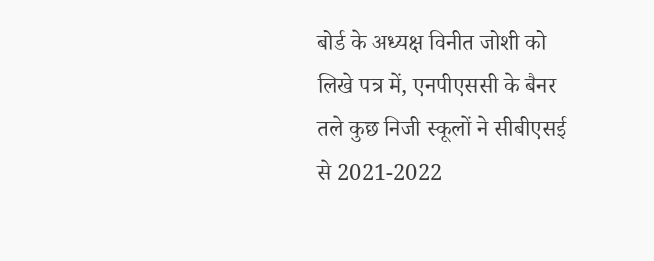बोर्ड के अध्यक्ष विनीत जोशी को लिखे पत्र में, एनपीएससी के बैनर तले कुछ निजी स्कूलों ने सीबीएसई से 2021-2022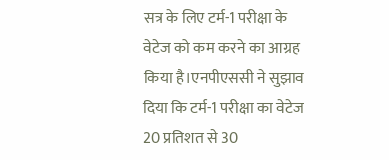सत्र के लिए टर्म-1 परीक्षा के वेटेज को कम करने का आग्रह किया है।एनपीएससी ने सुझाव दिया कि टर्म-1 परीक्षा का वेटेज 20 प्रतिशत से 30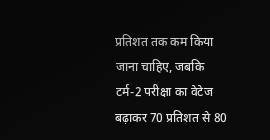प्रतिशत तक कम किया जाना चाहिए, जबकि टर्म-2 परीक्षा का वेटेज बढ़ाकर 70 प्रतिशत से 80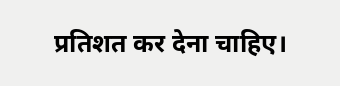प्रतिशत कर देना चाहिए।